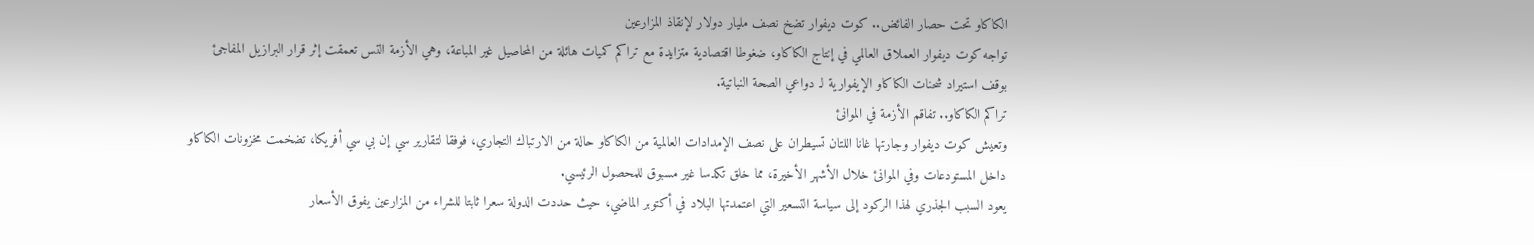الكاكاو تحت حصار الفائض.. كوت ديفوار تضخ نصف مليار دولار لإنقاذ المزارعين
تواجه كوت ديفوار العملاق العالمي في إنتاج الكاكاو، ضغوطا اقتصادية متزايدة مع تراكم كميات هائلة من المحاصيل غير المباعة، وهي الأزمة التس تعمقت إثر قرار البرازيل المفاجئ بوقف استيراد شحنات الكاكاو الإيفوارية لـ دواعي الصحة النباتية.
تراكم الكاكاو.. تفاقم الأزمة في الموانئ
وتعيش كوت ديفوار وجارتها غانا اللتان تسيطران على نصف الإمدادات العالمية من الكاكاو حالة من الارتباك التجاري، فوفقا لتقارير سي إن بي سي أفريكا، تضخمت مخزونات الكاكاو داخل المستودعات وفي الموانئ خلال الأشهر الأخيرة، مما خلق تكدسا غير مسبوق للمحصول الرئيسي.
يعود السبب الجذري لهذا الركود إلى سياسة التسعير التي اعتمدتها البلاد في أكتوبر الماضي، حيث حددت الدولة سعرا ثابتا للشراء من المزارعين يفوق الأسعار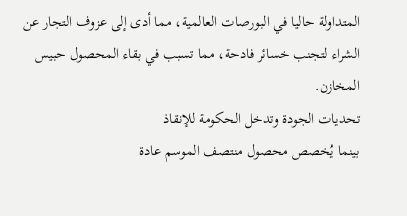المتداولة حاليا في البورصات العالمية، مما أدى إلى عزوف التجار عن الشراء لتجنب خسائر فادحة، مما تسبب في بقاء المحصول حبيس المخازن.
تحديات الجودة وتدخل الحكومة للإنقاذ
بينما يُخصص محصول منتصف الموسم عادة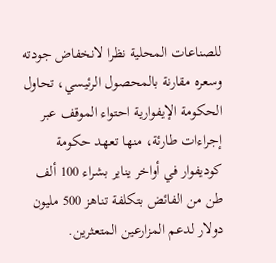للصناعات المحلية نظرا لانخفاض جودته وسعره مقارنة بالمحصول الرئيسي، تحاول الحكومة الإيفوارية احتواء الموقف عبر إجراءات طارئة، منها تعهد حكومة كوديفوار في أواخر يناير بشراء 100 ألف طن من الفائض بتكلفة تناهز 500 مليون دولار لدعم المزارعين المتعثرين.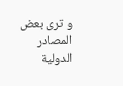و ترى بعض المصادر الدولية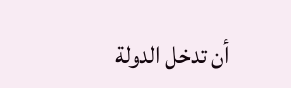أن تدخل الدولة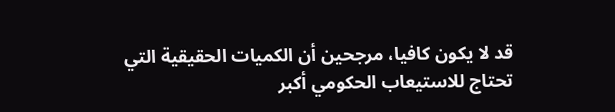قد لا يكون كافيا، مرجحين أن الكميات الحقيقية التي تحتاج للاستيعاب الحكومي أكبر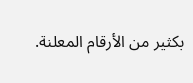بكثير من الأرقام المعلنة.